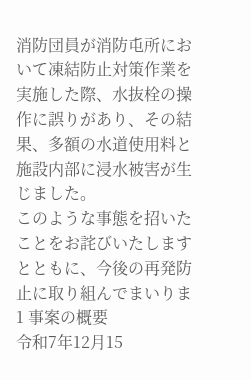消防団員が消防屯所において凍結防止対策作業を実施した際、水抜栓の操作に誤りがあり、その結果、多額の水道使用料と施設内部に浸水被害が生じました。
このような事態を招いたことをお詫びいたしますとともに、今後の再発防止に取り組んでまいりま
1 事案の概要
令和7年12月15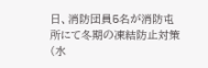日、消防団員5名が消防屯所にて冬期の凍結防止対策(水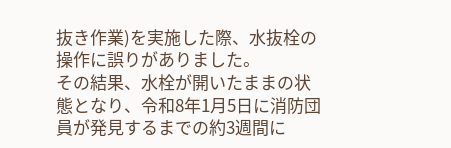抜き作業)を実施した際、水抜栓の操作に誤りがありました。
その結果、水栓が開いたままの状態となり、令和8年1月5日に消防団員が発見するまでの約3週間に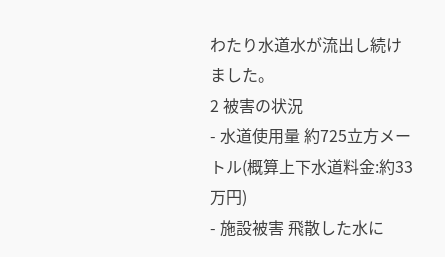わたり水道水が流出し続けました。
2 被害の状況
- 水道使用量 約725立方メートル(概算上下水道料金:約33万円)
- 施設被害 飛散した水に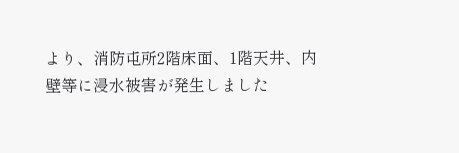より、消防屯所2階床面、1階天井、内壁等に浸水被害が発生しました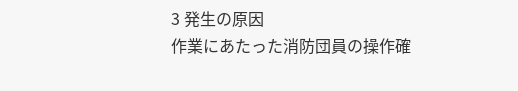3 発生の原因
作業にあたった消防団員の操作確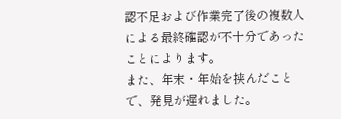認不足および作業完了後の複数人による最終確認が不十分であったことによります。
また、年末・年始を挟んだことで、発見が遅れました。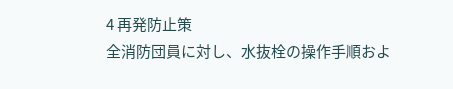4 再発防止策
全消防団員に対し、水抜栓の操作手順およ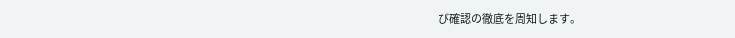び確認の徹底を周知します。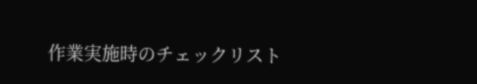作業実施時のチェックリスト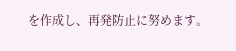を作成し、再発防止に努めます。